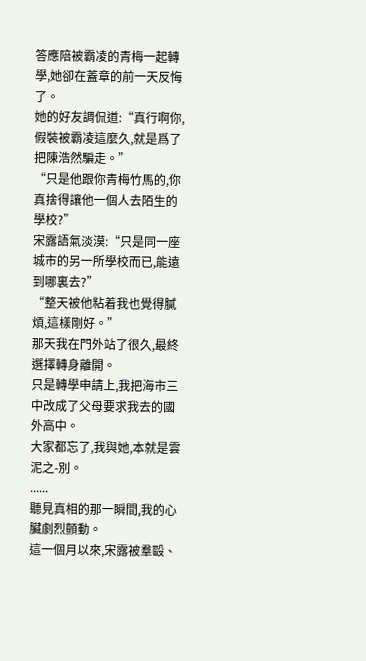答應陪被霸凌的青梅一起轉學,她卻在蓋章的前一天反悔了。
她的好友調侃道:“真行啊你,假裝被霸凌這麼久,就是爲了把陳浩然騙走。”
“只是他跟你青梅竹馬的,你真捨得讓他一個人去陌生的學校?”
宋露語氣淡漠:“只是同一座城市的另一所學校而已,能遠到哪裏去?”
“整天被他粘着我也覺得膩煩,這樣剛好。”
那天我在門外站了很久,最終選擇轉身離開。
只是轉學申請上,我把海市三中改成了父母要求我去的國外高中。
大家都忘了,我與她,本就是雲泥之-別。
......
聽見真相的那一瞬間,我的心臟劇烈顫動。
這一個月以來,宋露被羣毆、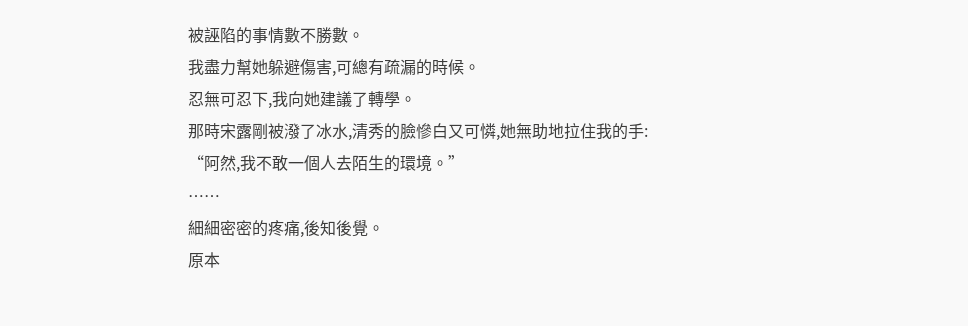被誣陷的事情數不勝數。
我盡力幫她躲避傷害,可總有疏漏的時候。
忍無可忍下,我向她建議了轉學。
那時宋露剛被潑了冰水,清秀的臉慘白又可憐,她無助地拉住我的手:
“阿然,我不敢一個人去陌生的環境。”
……
細細密密的疼痛,後知後覺。
原本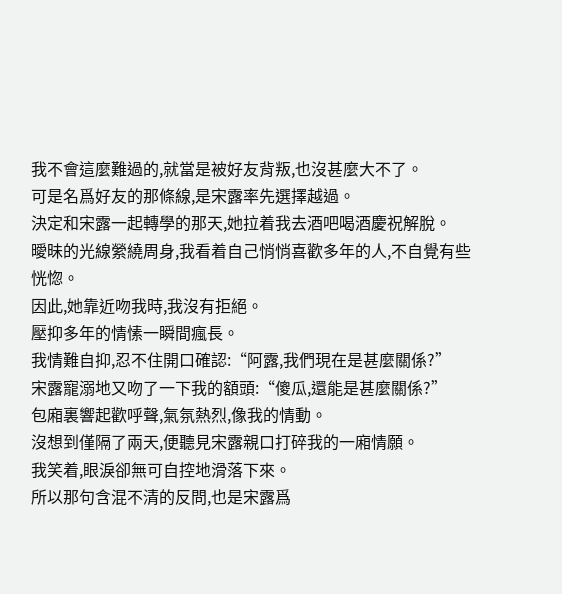我不會這麼難過的,就當是被好友背叛,也沒甚麼大不了。
可是名爲好友的那條線,是宋露率先選擇越過。
決定和宋露一起轉學的那天,她拉着我去酒吧喝酒慶祝解脫。
曖昧的光線縈繞周身,我看着自己悄悄喜歡多年的人,不自覺有些恍惚。
因此,她靠近吻我時,我沒有拒絕。
壓抑多年的情愫一瞬間瘋長。
我情難自抑,忍不住開口確認:“阿露,我們現在是甚麼關係?”
宋露寵溺地又吻了一下我的額頭:“傻瓜,還能是甚麼關係?”
包廂裏響起歡呼聲,氣氛熱烈,像我的情動。
沒想到僅隔了兩天,便聽見宋露親口打碎我的一廂情願。
我笑着,眼淚卻無可自控地滑落下來。
所以那句含混不清的反問,也是宋露爲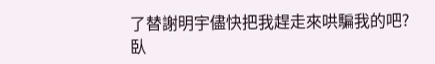了替謝明宇儘快把我趕走來哄騙我的吧?
臥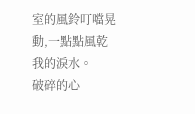室的風鈴叮噹晃動,一點點風乾我的淚水。
破碎的心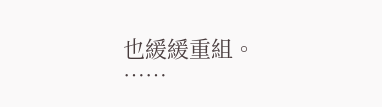也緩緩重組。
……